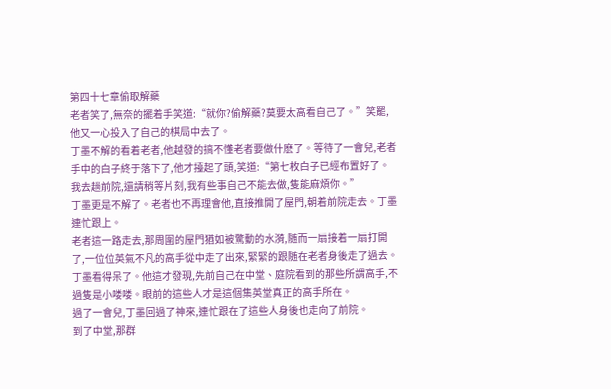第四十七章偷取解藥
老者笑了,無奈的擺着手笑道:“就你?偷解藥?莫要太高看自己了。”笑罷,他又一心投入了自己的棋局中去了。
丁墨不解的看着老者,他越發的搞不懂老者要做什麽了。等待了一會兒,老者手中的白子終于落下了,他才擡起了頭,笑道:“第七枚白子已經布置好了。我去趟前院,還請稍等片刻,我有些事自己不能去做,隻能麻煩你。”
丁墨更是不解了。老者也不再理會他,直接推開了屋門,朝着前院走去。丁墨連忙跟上。
老者這一路走去,那周圍的屋門猶如被驚動的水漪,随而一扇接着一扇打開了,一位位英氣不凡的高手從中走了出來,緊緊的跟随在老者身後走了過去。
丁墨看得呆了。他這才發現,先前自己在中堂、庭院看到的那些所謂高手,不過隻是小喽喽。眼前的這些人才是這個集英堂真正的高手所在。
過了一會兒,丁墨回過了神來,連忙跟在了這些人身後也走向了前院。
到了中堂,那群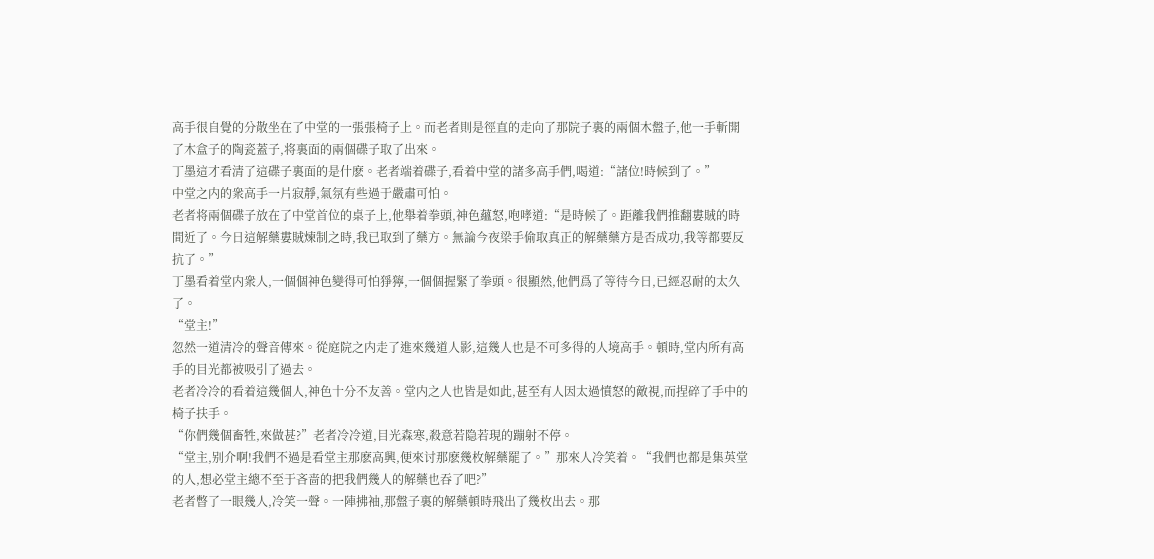高手很自覺的分散坐在了中堂的一張張椅子上。而老者則是徑直的走向了那院子裏的兩個木盤子,他一手斬開了木盒子的陶瓷蓋子,将裏面的兩個碟子取了出來。
丁墨這才看清了這碟子裏面的是什麽。老者端着碟子,看着中堂的諸多高手們,喝道:“諸位!時候到了。”
中堂之内的衆高手一片寂靜,氣氛有些過于嚴肅可怕。
老者将兩個碟子放在了中堂首位的桌子上,他舉着拳頭,神色蘊怒,咆哮道:“是時候了。距離我們推翻婁賊的時間近了。今日這解藥婁賊煉制之時,我已取到了藥方。無論今夜梁手偷取真正的解藥藥方是否成功,我等都要反抗了。”
丁墨看着堂内衆人,一個個神色變得可怕猙獰,一個個握緊了拳頭。很顯然,他們爲了等待今日,已經忍耐的太久了。
“堂主!”
忽然一道清冷的聲音傳來。從庭院之内走了進來幾道人影,這幾人也是不可多得的人境高手。頓時,堂内所有高手的目光都被吸引了過去。
老者冷冷的看着這幾個人,神色十分不友善。堂内之人也皆是如此,甚至有人因太過憤怒的敵視,而捏碎了手中的椅子扶手。
“你們幾個畜牲,來做甚?”老者冷冷道,目光森寒,殺意若隐若現的蹦射不停。
“堂主,别介啊!我們不過是看堂主那麽高興,便來讨那麽幾枚解藥罷了。”那來人冷笑着。“我們也都是集英堂的人,想必堂主總不至于吝啬的把我們幾人的解藥也吞了吧?”
老者暼了一眼幾人,冷笑一聲。一陣拂袖,那盤子裏的解藥頓時飛出了幾枚出去。那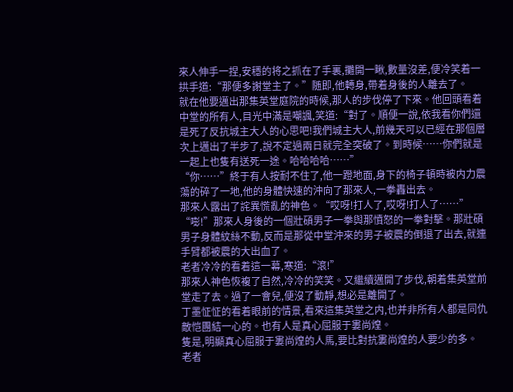來人伸手一捏,安穩的将之抓在了手裏,攤開一瞅,數量沒差,便冷笑着一拱手道:“那便多謝堂主了。”随即,他轉身,帶着身後的人離去了。
就在他要邁出那集英堂庭院的時候,那人的步伐停了下來。他回頭看着中堂的所有人,目光中滿是嘲諷,笑道:“對了。順便一說,依我看你們還是死了反抗城主大人的心思吧!我們城主大人,前幾天可以已經在那個層次上邁出了半步了,說不定過兩日就完全突破了。到時候……你們就是一起上也隻有送死一途。哈哈哈哈……”
“你……”終于有人按耐不住了,他一蹬地面,身下的椅子頓時被内力震蕩的碎了一地,他的身體快速的沖向了那來人,一拳轟出去。
那來人露出了詫異慌亂的神色。“哎呀!打人了,哎呀!打人了……”
“嘭!”那來人身後的一個壯碩男子一拳與那憤怒的一拳對擊。那壯碩男子身體紋絲不動,反而是那從中堂沖來的男子被震的倒退了出去,就連手臂都被震的大出血了。
老者冷冷的看着這一幕,寒道:“滾!”
那來人神色恢複了自然,冷冷的笑笑。又繼續邁開了步伐,朝着集英堂前堂走了去。過了一會兒,便沒了動靜,想必是離開了。
丁墨怔怔的看着眼前的情景,看來這集英堂之内,也并非所有人都是同仇敵恺團結一心的。也有人是真心屈服于婁尚煌。
隻是,明顯真心屈服于婁尚煌的人馬,要比對抗婁尚煌的人要少的多。
老者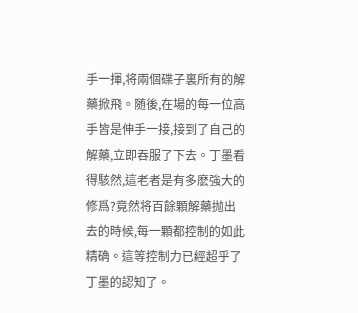手一揮,将兩個碟子裏所有的解藥掀飛。随後,在場的每一位高手皆是伸手一接,接到了自己的解藥,立即吞服了下去。丁墨看得駭然,這老者是有多麽強大的修爲?竟然将百餘顆解藥抛出去的時候,每一顆都控制的如此精确。這等控制力已經超乎了丁墨的認知了。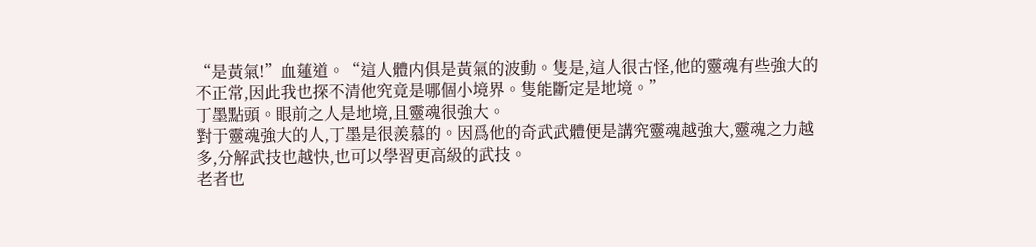“是黃氣!”血蓮道。“這人體内俱是黃氣的波動。隻是,這人很古怪,他的靈魂有些強大的不正常,因此我也探不清他究竟是哪個小境界。隻能斷定是地境。”
丁墨點頭。眼前之人是地境,且靈魂很強大。
對于靈魂強大的人,丁墨是很羨慕的。因爲他的奇武武體便是講究靈魂越強大,靈魂之力越多,分解武技也越快,也可以學習更高級的武技。
老者也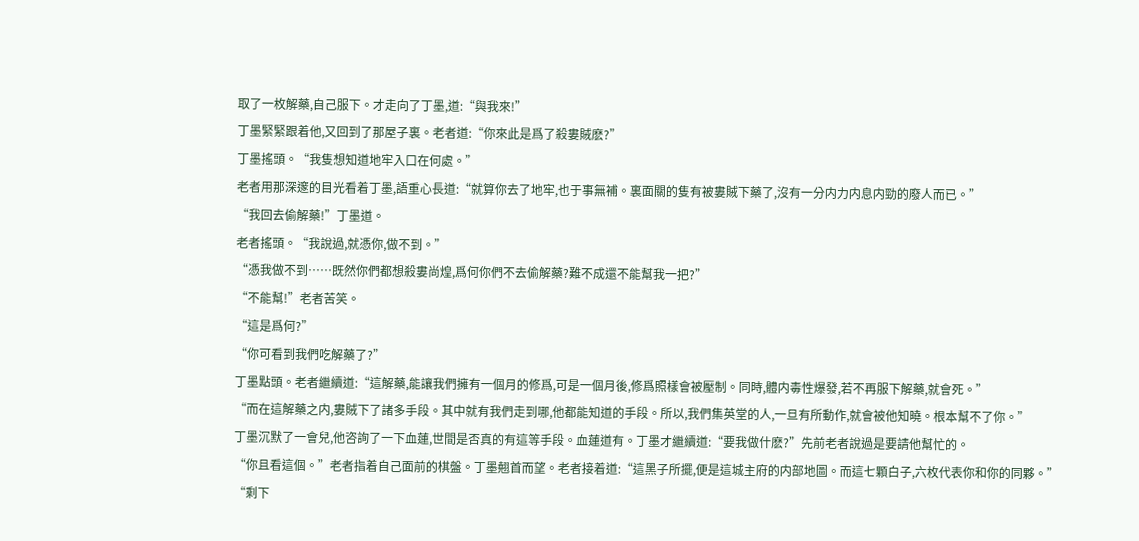取了一枚解藥,自己服下。才走向了丁墨,道:“與我來!”
丁墨緊緊跟着他,又回到了那屋子裏。老者道:“你來此是爲了殺婁賊麽?”
丁墨搖頭。“我隻想知道地牢入口在何處。”
老者用那深邃的目光看着丁墨,語重心長道:“就算你去了地牢,也于事無補。裏面關的隻有被婁賊下藥了,沒有一分内力内息内勁的廢人而已。”
“我回去偷解藥!”丁墨道。
老者搖頭。“我說過,就憑你,做不到。”
“憑我做不到……既然你們都想殺婁尚煌,爲何你們不去偷解藥?難不成還不能幫我一把?”
“不能幫!”老者苦笑。
“這是爲何?”
“你可看到我們吃解藥了?”
丁墨點頭。老者繼續道:“這解藥,能讓我們擁有一個月的修爲,可是一個月後,修爲照樣會被壓制。同時,體内毒性爆發,若不再服下解藥,就會死。”
“而在這解藥之内,婁賊下了諸多手段。其中就有我們走到哪,他都能知道的手段。所以,我們集英堂的人,一旦有所動作,就會被他知曉。根本幫不了你。”
丁墨沉默了一會兒,他咨詢了一下血蓮,世間是否真的有這等手段。血蓮道有。丁墨才繼續道:“要我做什麽?”先前老者說過是要請他幫忙的。
“你且看這個。”老者指着自己面前的棋盤。丁墨翹首而望。老者接着道:“這黑子所擺,便是這城主府的内部地圖。而這七顆白子,六枚代表你和你的同夥。”
“剩下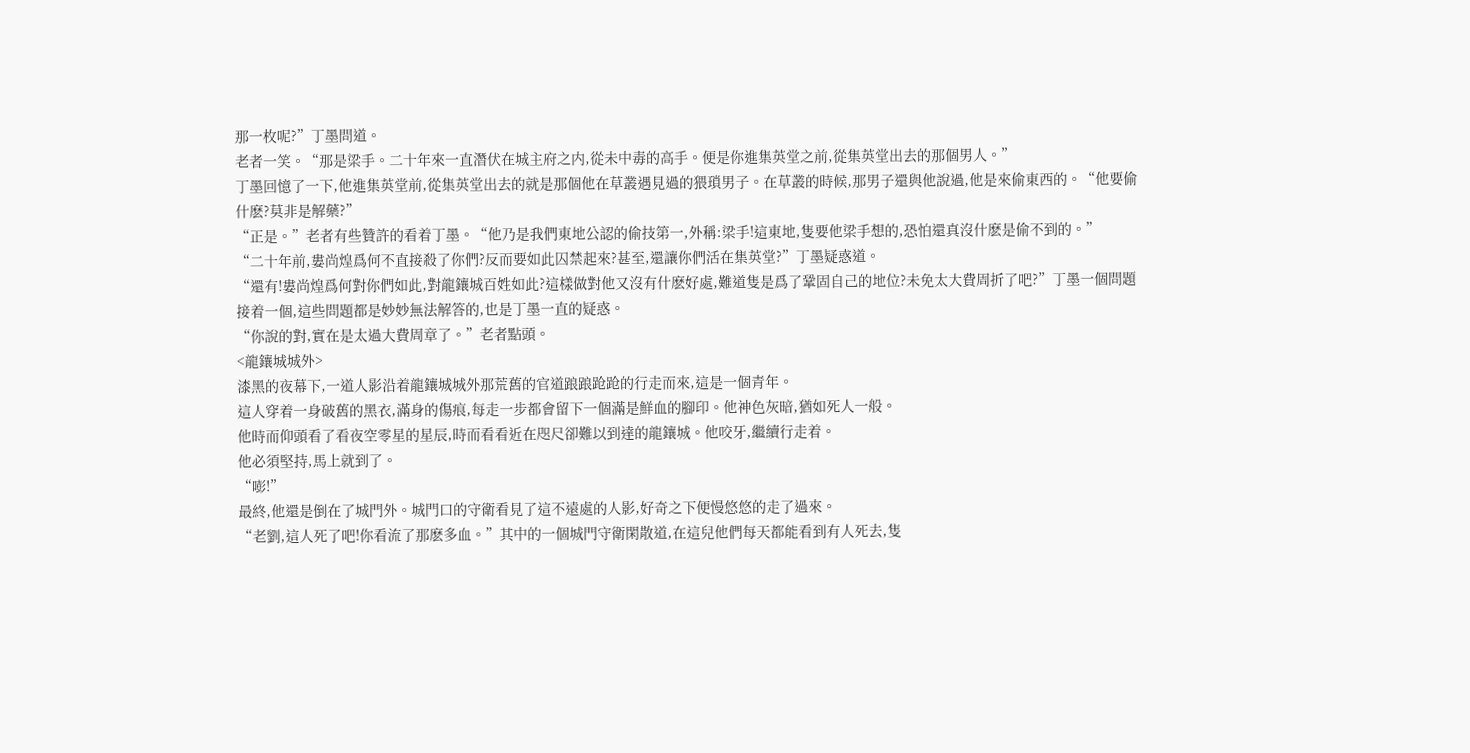那一枚呢?”丁墨問道。
老者一笑。“那是梁手。二十年來一直潛伏在城主府之内,從未中毒的高手。便是你進集英堂之前,從集英堂出去的那個男人。”
丁墨回憶了一下,他進集英堂前,從集英堂出去的就是那個他在草叢遇見過的猥瑣男子。在草叢的時候,那男子還與他說過,他是來偷東西的。“他要偷什麽?莫非是解藥?”
“正是。”老者有些贊許的看着丁墨。“他乃是我們東地公認的偷技第一,外稱:梁手!這東地,隻要他梁手想的,恐怕還真沒什麽是偷不到的。”
“二十年前,婁尚煌爲何不直接殺了你們?反而要如此囚禁起來?甚至,還讓你們活在集英堂?”丁墨疑惑道。
“還有!婁尚煌爲何對你們如此,對龍鑲城百姓如此?這樣做對他又沒有什麽好處,難道隻是爲了鞏固自己的地位?未免太大費周折了吧?”丁墨一個問題接着一個,這些問題都是妙妙無法解答的,也是丁墨一直的疑惑。
“你說的對,實在是太過大費周章了。”老者點頭。
<龍鑲城城外>
漆黑的夜幕下,一道人影沿着龍鑲城城外那荒舊的官道踉踉跄跄的行走而來,這是一個青年。
這人穿着一身破舊的黑衣,滿身的傷痕,每走一步都會留下一個滿是鮮血的腳印。他神色灰暗,猶如死人一般。
他時而仰頭看了看夜空零星的星辰,時而看看近在咫尺卻難以到達的龍鑲城。他咬牙,繼續行走着。
他必須堅持,馬上就到了。
“嘭!”
最終,他還是倒在了城門外。城門口的守衛看見了這不遠處的人影,好奇之下便慢悠悠的走了過來。
“老劉,這人死了吧!你看流了那麽多血。”其中的一個城門守衛閑散道,在這兒他們每天都能看到有人死去,隻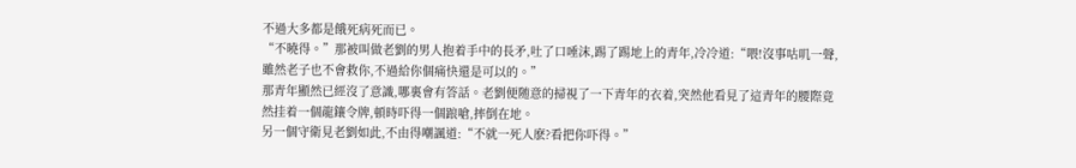不過大多都是餓死病死而已。
“不曉得。”那被叫做老劉的男人抱着手中的長矛,吐了口唾沫,踢了踢地上的青年,冷冷道:“喂!沒事咕叽一聲,雖然老子也不會救你,不過給你個痛快還是可以的。”
那青年顯然已經沒了意識,哪裏會有答話。老劉便随意的掃視了一下青年的衣着,突然他看見了這青年的腰際竟然挂着一個龍鑲令牌,頓時吓得一個踉嗆,摔倒在地。
另一個守衛見老劉如此,不由得嘲諷道:“不就一死人麽?看把你吓得。”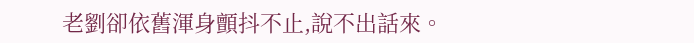老劉卻依舊渾身顫抖不止,說不出話來。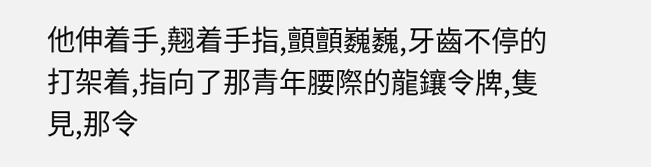他伸着手,翹着手指,顫顫巍巍,牙齒不停的打架着,指向了那青年腰際的龍鑲令牌,隻見,那令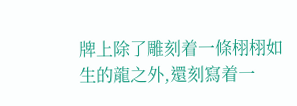牌上除了雕刻着一條栩栩如生的龍之外,還刻寫着一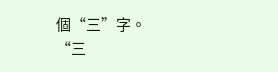個“三”字。
“三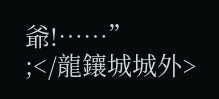爺!……”
;</龍鑲城城外>